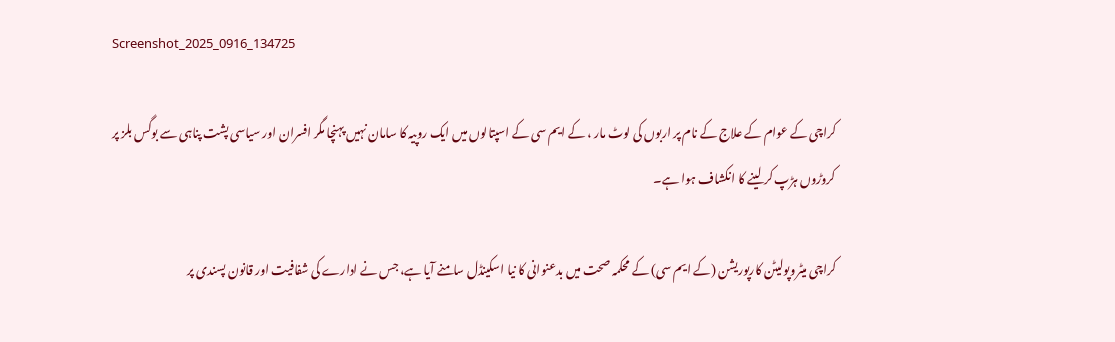Screenshot_2025_0916_134725

کراچی کے عوام کے علاج کے نام پر اربوں کی لوٹ مار ، کے ایم سی کے اسپتالوں میں ایک روپیہ کا سامان نہیں پہنچا مگر افسران اور سیاسی پشت پناہی سے بوگس بلز پر کروڑوں ہڑپ کر لینے کا انکشاف ہوا ہے۔

کراچی میٹروپولیٹن کارپوریشن (کے ایم سی) کے محکمہ صحت میں بدعنوانی کا نیا اسکینڈل سامنے آیا ہے، جس نے ادارے کی شفافیت اور قانون پسندی پر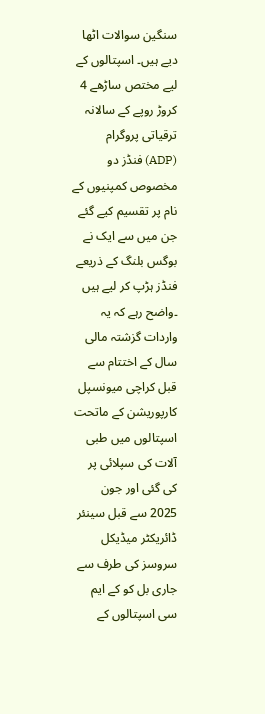سنگین سوالات اٹھا دیے ہیں۔ اسپتالوں کے لیے مختص ساڑھے 4 کروڑ روپے کے سالانہ ترقیاتی پروگرام (ADP) فنڈز دو مخصوص کمپنیوں کے نام پر تقسیم کیے گئے جن میں سے ایک نے بوگس بلنگ کے ذریعے فنڈز ہڑپ کر لیے ہیں ۔واضح رہے کہ یہ واردات گزشتہ مالی سال کے اختتام سے قبل کراچی میونسپل کارپوریشن کے ماتحت اسپتالوں میں طبی آلات کی سپلائی پر کی گئی اور جون 2025 سے قبل سینئر ڈائریکٹر میڈیکل سروسز کی طرف سے جاری بل کو کے ایم سی اسپتالوں کے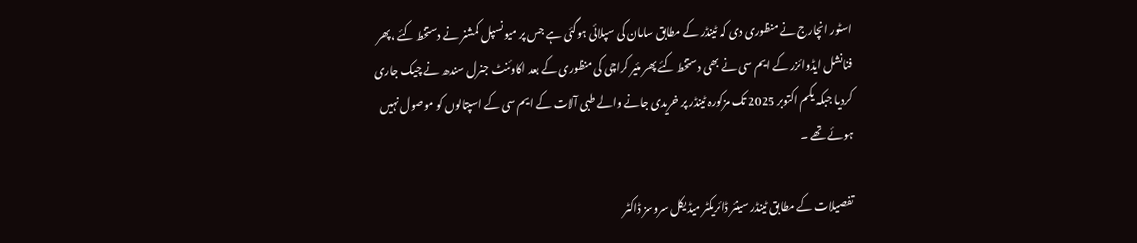اسٹور انچارج نے منظوری دی کہ ٹینڈر کے مطابق سامان کی سپلائی ہوگئی ہے جس پر میونسپل کمشنر نے دستخط کئے ،پھر فنانشل ایڈوائزر کے ایم سی نے بھی دستخط کئے پھر مئیر کراچی کی منظوری کے بعد اکاوئنٹ جنرل سندھ نے چیک جاری کردیا جبکہ یکم اکتوبر 2025 تک مزکورہ ٹینڈر پر خریدی جانے والے طبی آلات کے ایم سی کے اسپتالوں کو موصول نہیں ہوئے تھے ۔

تفصیلات کے مطابق ٹینڈر سینئر ڈائریکٹر میڈیکل سروسز ڈاکٹر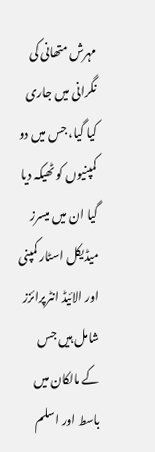مہرش متھانی کی نگرانی میں جاری کیا گیا، جس میں دو کمپنیوں کو ٹھیکہ دیا گیا ان میں میسرز میڈیکل اسٹار کمپنی اور الائیڈ انٹرپرائزز شامل ہیں جس کے مالکان میں باسط اور اسلم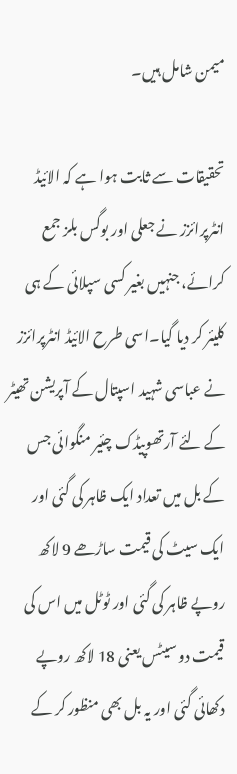میمن شامل ہیں۔

تحقیقات سے ثابت ہوا ہے کہ الائیڈ انٹرپرائزز نے جعلی اور بوگس بلز جمع کرائے، جنہیں بغیر کسی سپلائی کے ہی کلیئر کر دیا گیا۔اسی طرح الائیڈ انٹرپرائزز نے عباسی شہید اسپتال کے آپریشن تھیٹر کے لئے آرتھوپیڈک چئیر منگوائی جس کے بل میں تعداد ایک ظاہر کی گئی اور ایک سیٹ کی قیمت ساڑھے 9 لاکھ روپے ظاہر کی گئی اور ٹوٹل میں اس کی قیمت دو سیٹس یعنی 18 لاکھ روپے دکھائی گئی اور یہ بل بھی منظور کر کے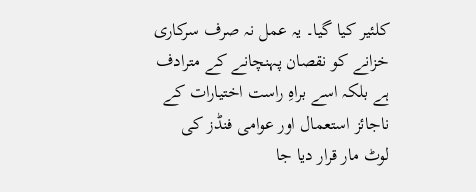کلئیر کیا گیا۔ یہ عمل نہ صرف سرکاری خزانے کو نقصان پہنچانے کے مترادف ہے بلکہ اسے براہِ راست اختیارات کے ناجائز استعمال اور عوامی فنڈز کی لوٹ مار قرار دیا جا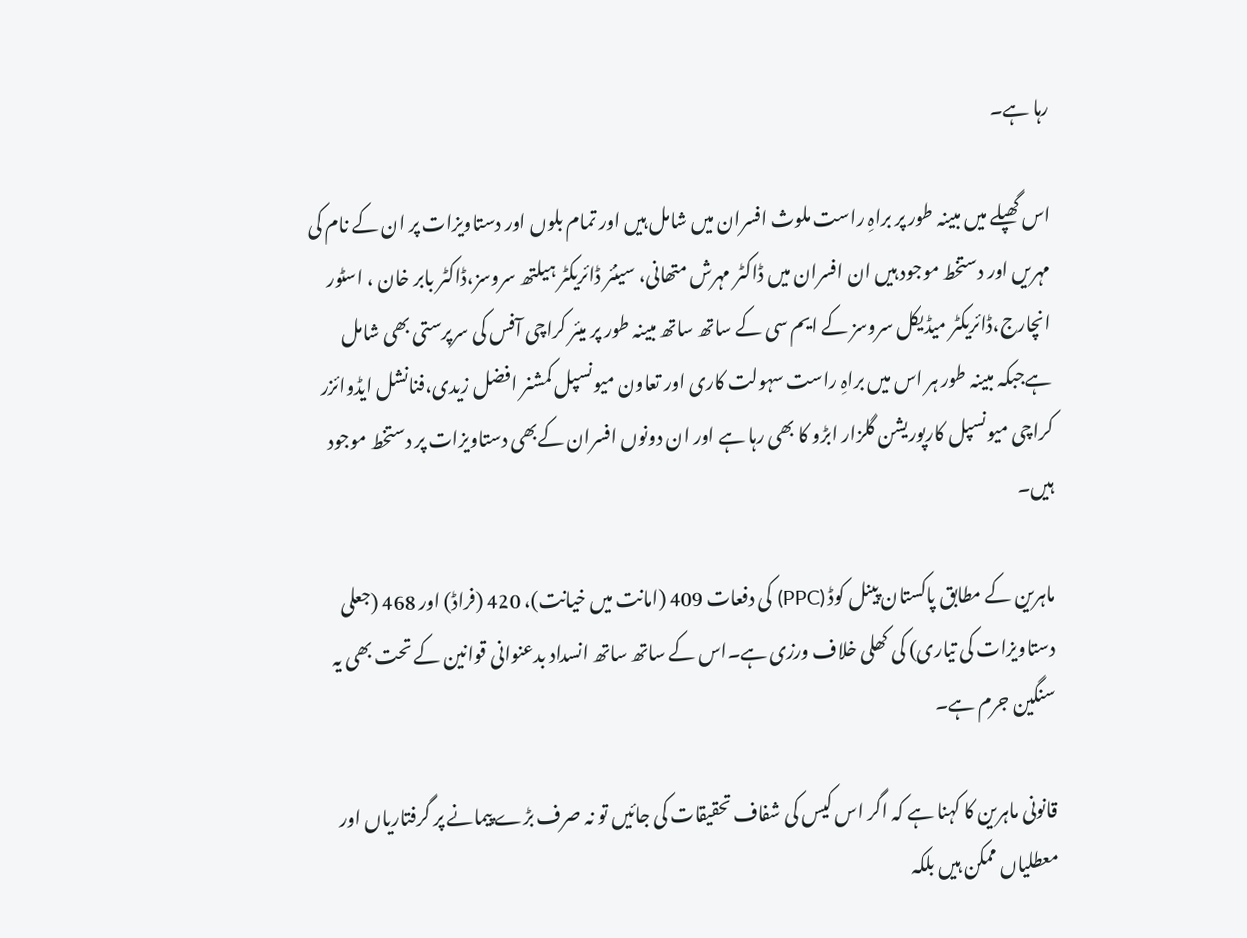رہا ہے۔

اس گھپلے میں مبینہ طور پر براہِ راست ملوث افسران میں شامل ہیں اور تمام بلوں اور دستاویزات پر ان کے نام کی مہریں اور دستخط موجود ہیں ان افسران میں ڈاکٹر مہرش متھانی، سینئر ڈائریکٹر ہیلتھ سروسز،ڈاکٹر بابر خان ، اسٹور انچارج،ڈائریکٹر میڈیکل سروسز کے ایم سی کے ساتھ ساتھ مبینہ طور پر میئر کراچی آفس کی سرپرستی بھی شامل ہےجبکہ مبینہ طور ہر اس میں براہِ راست سہولت کاری اور تعاون میونسپل کمشنر افضل زیدی،فنانشل ایڈوائزر کراچی میونسپل کارپوریشن گلزار ابڑو کا بھی رہا ہے اور ان دونوں افسران کےبھی دستاویزات پر دستخط موجود ہیں۔

ماہرین کے مطابق پاکستان پینل کوڈ (PPC) کی دفعات 409 (امانت میں خیانت)، 420 (فراڈ) اور 468 (جعلی دستاویزات کی تیاری) کی کھلی خلاف ورزی ہے۔اس کے ساتھ ساتھ انسداد بدعنوانی قوانین کے تحت بھی یہ سنگین جرم ہے۔

قانونی ماہرین کا کہنا ہے کہ اگر اس کیس کی شفاف تحقیقات کی جائیں تو نہ صرف بڑے پیمانے پر گرفتاریاں اور معطلیاں ممکن ہیں بلکہ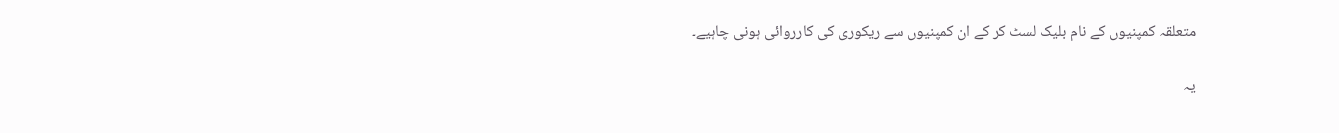متعلقہ کمپنیوں کے نام بلیک لسٹ کر کے ان کمپنیوں سے ریکوری کی کارروائی ہونی چاہیے۔

یہ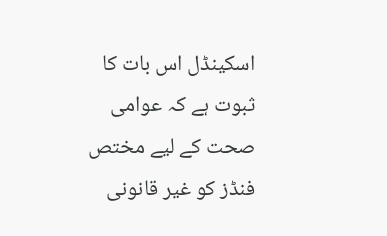اسکینڈل اس بات کا ثبوت ہے کہ عوامی صحت کے لیے مختص فنڈز کو غیر قانونی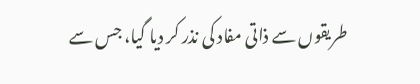طریقوں سے ذاتی مفاد کی نذر کر دیا گیا، جس سے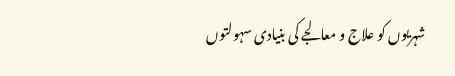شہریوں کو علاج و معالجے کی بنیادی سہولتوں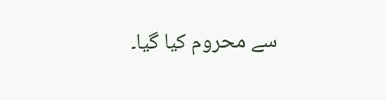سے محروم کیا گیا۔